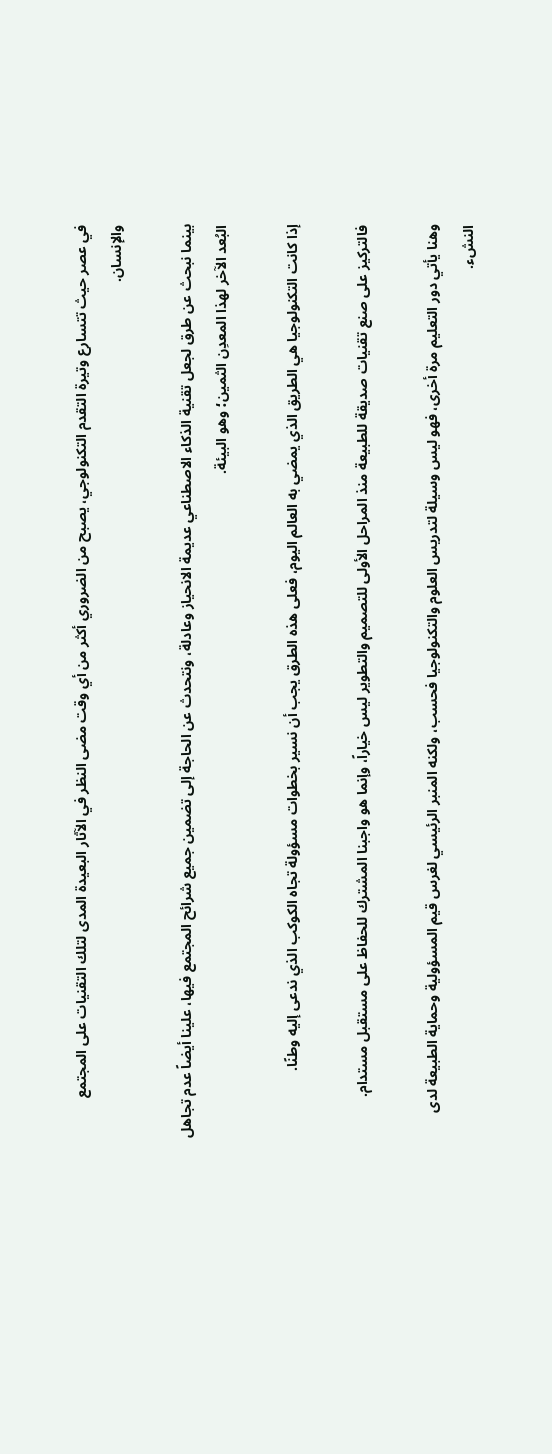في عصر حيث تتسارع وتيرة التقدم التكنولوجي، يصبح من الضروري أكثر من أي وقت مضى النظر في الآثار البعيدة المدى لتلك التقنيات على المجتمع والإنسان.

بينما نبحث عن طرق لجعل تقنية الذكاء الاصطناعي عديمة الانحياز وعادلة، ونتحدث عن الحاجة إلى تضمين جميع شرائح المجتمع فيها، علينا أيضاً عدم تجاهل البُعد الآخر لهذا المعدِن الثمين؛ وهو البيئة.

إذا كانت التكنولوجيا هي الطريق الذي يمضي به العالم اليوم، فعلى هذه الطرق يجب أن نسير بخطوات مسؤولة تجاه الكوكب الذي ندعى إليه وطنًا.

فالتركيز على صنع تقنيات صديقة للطبيعة منذ المراحل الأولى للتصميم والتطوير ليس خياراً، وإنما هو واجبنا المشترك للحفاظ على مستقبل مستدام.

وهنا يأتي دور التعليم مرة أخرى، فهو ليس وسيلة لتدريس العلوم والتكنولوجيا فحسب، ولكنه المنبر الرئيسي لغرس قيم المسؤولية وحماية الطبيعة لدى النشء.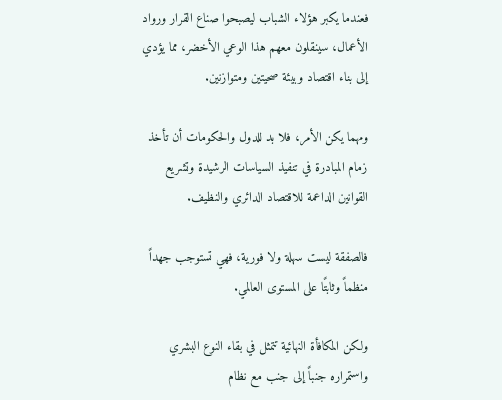فعندما يكبر هؤلاء الشباب ليصبحوا صناع القرار ورواد الأعمال، سينقلون معهم هذا الوعي الأخضر، مما يؤدي إلى بناء اقتصاد وبيئة صحيتين ومتوازنين.

ومهما يكن الأمر، فلا بد للدول والحكومات أن تأخذ زمام المبادرة في تنفيذ السياسات الرشيدة وتشريع القوانين الداعمة للاقتصاد الدائري والنظيف.

فالصفقة ليست سهلة ولا فورية، فهي تستوجب جهداً منظماً وثابتًا على المستوى العالمي.

ولكن المكافأة النهائية تتمثل في بقاء النوع البشري واستمراره جنباً إلى جنب مع نظام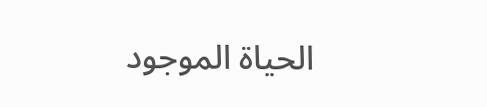الحياة الموجود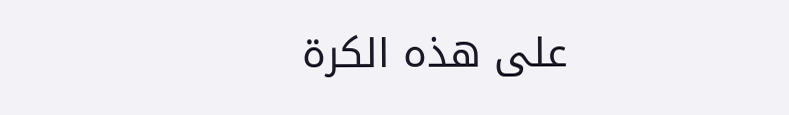على هذه الكرة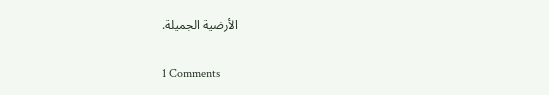الأرضية الجميلة.

1 Comments